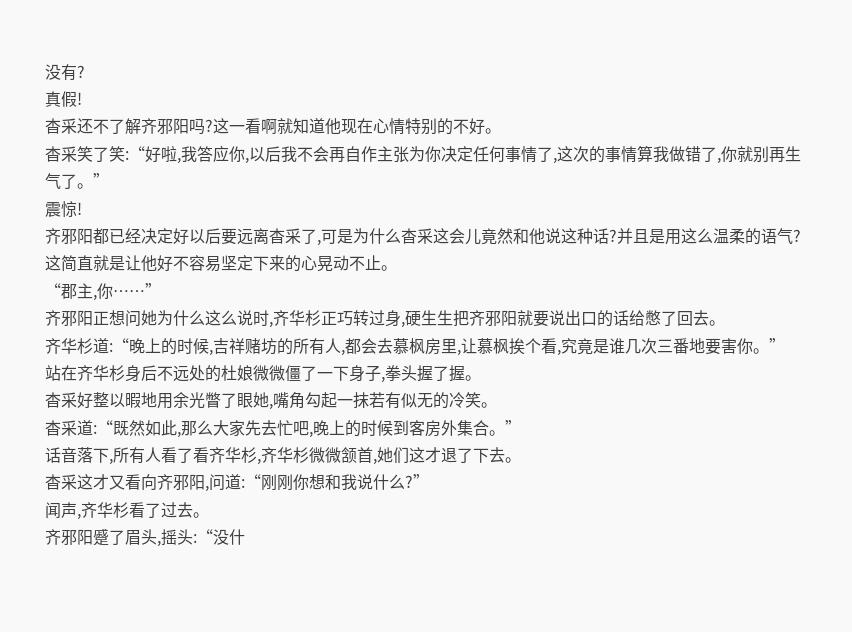没有?
真假!
杳采还不了解齐邪阳吗?这一看啊就知道他现在心情特别的不好。
杳采笑了笑:“好啦,我答应你,以后我不会再自作主张为你决定任何事情了,这次的事情算我做错了,你就别再生气了。”
震惊!
齐邪阳都已经决定好以后要远离杳采了,可是为什么杳采这会儿竟然和他说这种话?并且是用这么温柔的语气?
这简直就是让他好不容易坚定下来的心晃动不止。
“郡主,你……”
齐邪阳正想问她为什么这么说时,齐华杉正巧转过身,硬生生把齐邪阳就要说出口的话给憋了回去。
齐华杉道:“晚上的时候,吉祥赌坊的所有人,都会去慕枫房里,让慕枫挨个看,究竟是谁几次三番地要害你。”
站在齐华杉身后不远处的杜娘微微僵了一下身子,拳头握了握。
杳采好整以暇地用余光瞥了眼她,嘴角勾起一抹若有似无的冷笑。
杳采道:“既然如此,那么大家先去忙吧,晚上的时候到客房外集合。”
话音落下,所有人看了看齐华杉,齐华杉微微颔首,她们这才退了下去。
杳采这才又看向齐邪阳,问道:“刚刚你想和我说什么?”
闻声,齐华杉看了过去。
齐邪阳蹙了眉头,摇头:“没什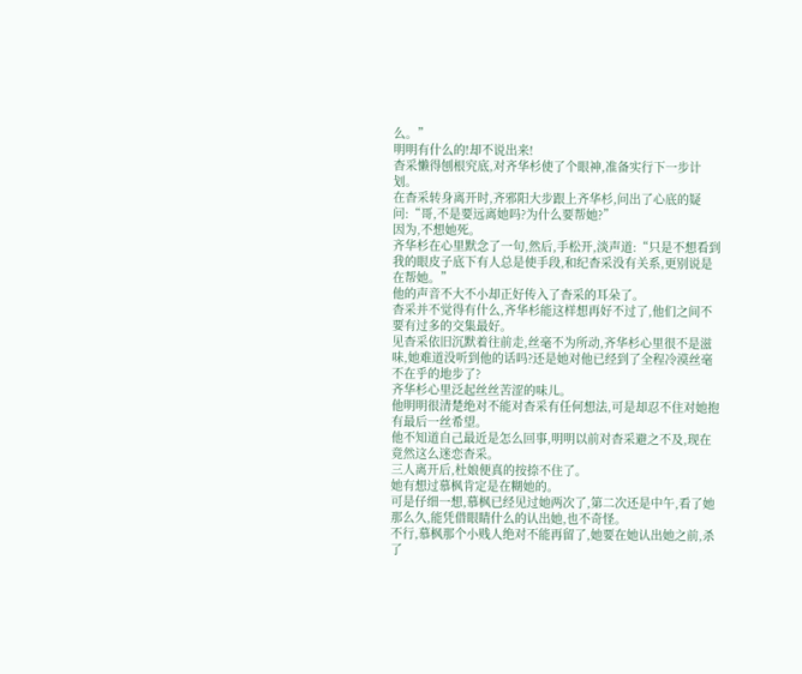么。”
明明有什么的!却不说出来!
杳采懒得刨根究底,对齐华杉使了个眼神,准备实行下一步计划。
在杳采转身离开时,齐邪阳大步跟上齐华杉,问出了心底的疑问:“哥,不是要远离她吗?为什么要帮她?”
因为,不想她死。
齐华杉在心里默念了一句,然后,手松开,淡声道:“只是不想看到我的眼皮子底下有人总是使手段,和纪杳采没有关系,更别说是在帮她。”
他的声音不大不小却正好传入了杳采的耳朵了。
杳采并不觉得有什么,齐华杉能这样想再好不过了,他们之间不要有过多的交集最好。
见杳采依旧沉默着往前走,丝毫不为所动,齐华杉心里很不是滋味,她难道没听到他的话吗?还是她对他已经到了全程冷漠丝毫不在乎的地步了?
齐华杉心里泛起丝丝苦涩的味儿。
他明明很清楚绝对不能对杳采有任何想法,可是却忍不住对她抱有最后一丝希望。
他不知道自己最近是怎么回事,明明以前对杳采避之不及,现在竟然这么迷恋杳采。
三人离开后,杜娘便真的按捺不住了。
她有想过慕枫肯定是在糊她的。
可是仔细一想,慕枫已经见过她两次了,第二次还是中午,看了她那么久,能凭借眼睛什么的认出她,也不奇怪。
不行,慕枫那个小贱人绝对不能再留了,她要在她认出她之前,杀了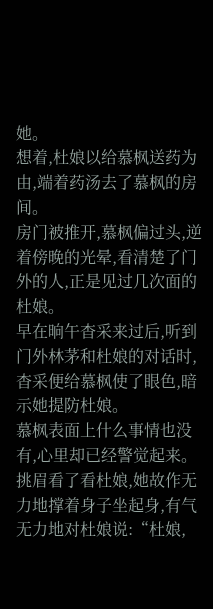她。
想着,杜娘以给慕枫送药为由,端着药汤去了慕枫的房间。
房门被推开,慕枫偏过头,逆着傍晚的光晕,看清楚了门外的人,正是见过几次面的杜娘。
早在晌午杳采来过后,听到门外林茅和杜娘的对话时,杳采便给慕枫使了眼色,暗示她提防杜娘。
慕枫表面上什么事情也没有,心里却已经警觉起来。
挑眉看了看杜娘,她故作无力地撑着身子坐起身,有气无力地对杜娘说:“杜娘,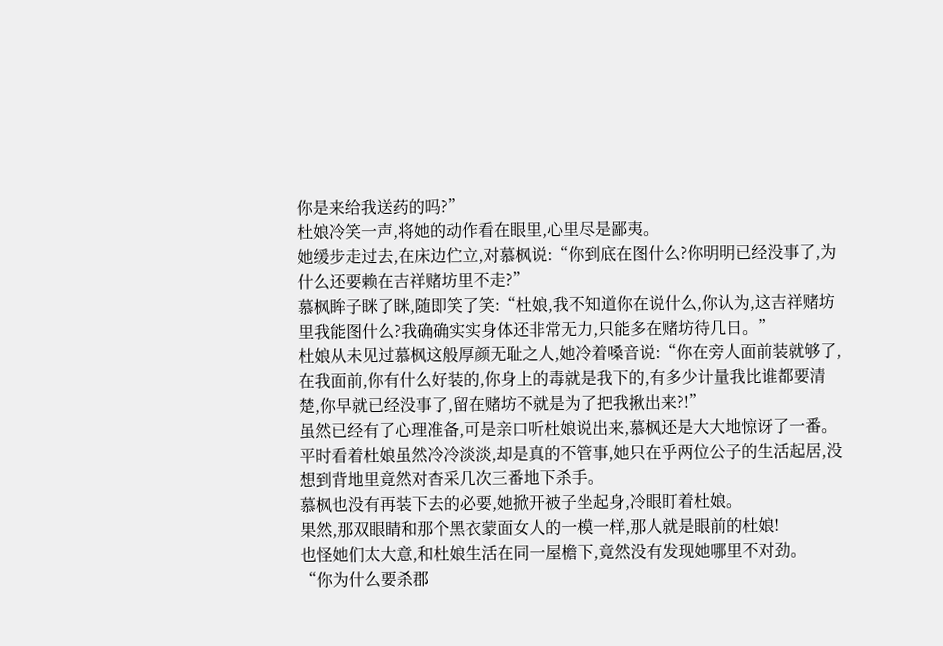你是来给我送药的吗?”
杜娘冷笑一声,将她的动作看在眼里,心里尽是鄙夷。
她缓步走过去,在床边伫立,对慕枫说:“你到底在图什么?你明明已经没事了,为什么还要赖在吉祥赌坊里不走?”
慕枫眸子眯了眯,随即笑了笑:“杜娘,我不知道你在说什么,你认为,这吉祥赌坊里我能图什么?我确确实实身体还非常无力,只能多在赌坊待几日。”
杜娘从未见过慕枫这般厚颜无耻之人,她冷着嗓音说:“你在旁人面前装就够了,在我面前,你有什么好装的,你身上的毒就是我下的,有多少计量我比谁都要清楚,你早就已经没事了,留在赌坊不就是为了把我揪出来?!”
虽然已经有了心理准备,可是亲口听杜娘说出来,慕枫还是大大地惊讶了一番。
平时看着杜娘虽然冷冷淡淡,却是真的不管事,她只在乎两位公子的生活起居,没想到背地里竟然对杳采几次三番地下杀手。
慕枫也没有再装下去的必要,她掀开被子坐起身,冷眼盯着杜娘。
果然,那双眼睛和那个黑衣蒙面女人的一模一样,那人就是眼前的杜娘!
也怪她们太大意,和杜娘生活在同一屋檐下,竟然没有发现她哪里不对劲。
“你为什么要杀郡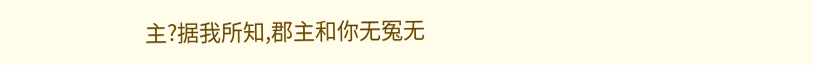主?据我所知,郡主和你无冤无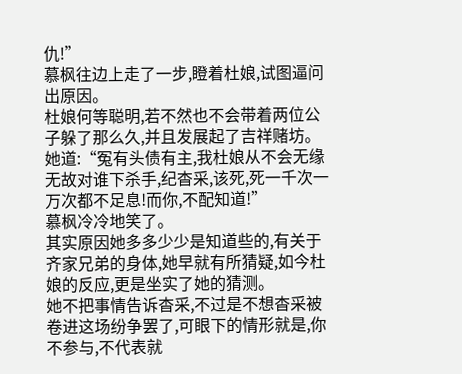仇!”
慕枫往边上走了一步,瞪着杜娘,试图逼问出原因。
杜娘何等聪明,若不然也不会带着两位公子躲了那么久,并且发展起了吉祥赌坊。
她道:“冤有头债有主,我杜娘从不会无缘无故对谁下杀手,纪杳采,该死,死一千次一万次都不足息!而你,不配知道!”
慕枫冷冷地笑了。
其实原因她多多少少是知道些的,有关于齐家兄弟的身体,她早就有所猜疑,如今杜娘的反应,更是坐实了她的猜测。
她不把事情告诉杳采,不过是不想杳采被卷进这场纷争罢了,可眼下的情形就是,你不参与,不代表就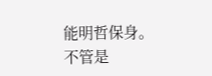能明哲保身。
不管是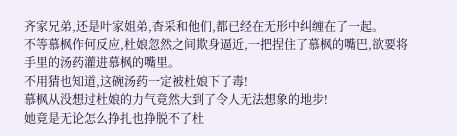齐家兄弟,还是叶家姐弟,杳采和他们,都已经在无形中纠缠在了一起。
不等慕枫作何反应,杜娘忽然之间欺身逼近,一把捏住了慕枫的嘴巴,欲要将手里的汤药灌进慕枫的嘴里。
不用猜也知道,这碗汤药一定被杜娘下了毒!
慕枫从没想过杜娘的力气竟然大到了令人无法想象的地步!
她竟是无论怎么挣扎也挣脱不了杜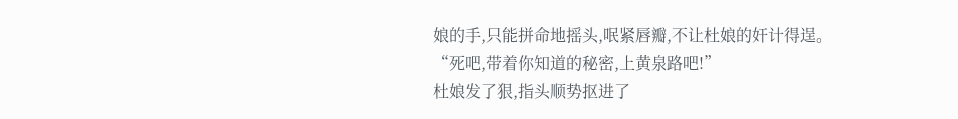娘的手,只能拼命地摇头,呡紧唇瓣,不让杜娘的奸计得逞。
“死吧,带着你知道的秘密,上黄泉路吧!”
杜娘发了狠,指头顺势抠进了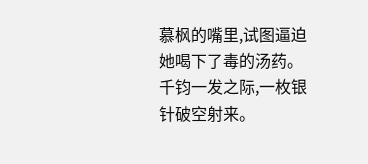慕枫的嘴里,试图逼迫她喝下了毒的汤药。
千钧一发之际,一枚银针破空射来。